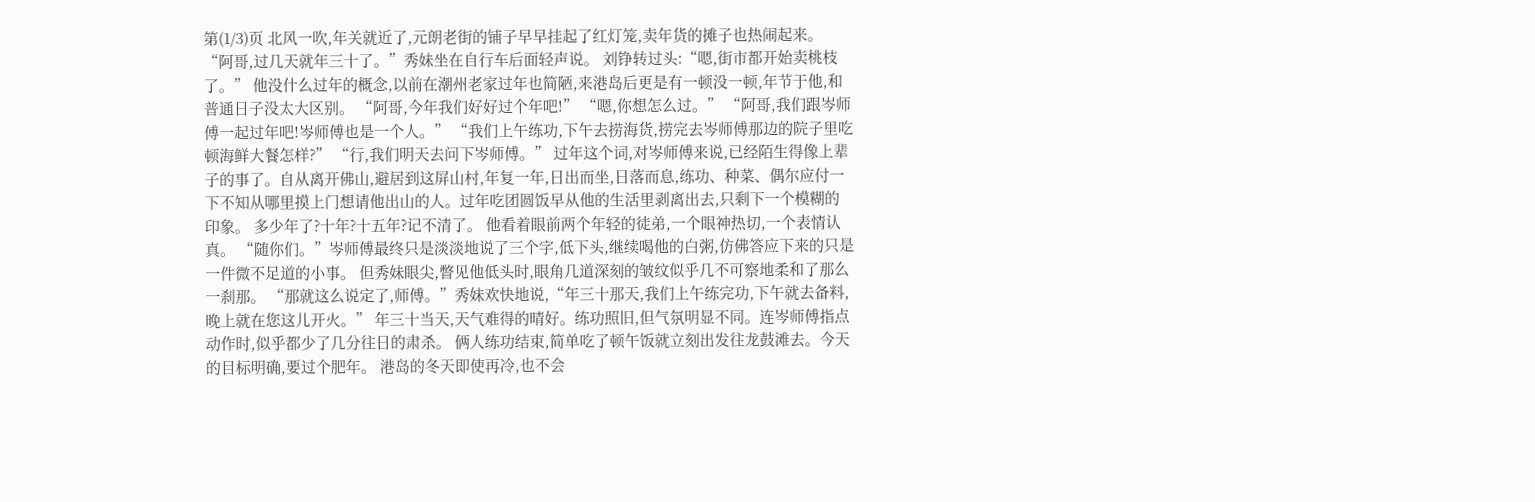第(1/3)页 北风一吹,年关就近了,元朗老街的铺子早早挂起了红灯笼,卖年货的摊子也热闹起来。 “阿哥,过几天就年三十了。”秀妹坐在自行车后面轻声说。 刘铮转过头:“嗯,街市都开始卖桃枝了。” 他没什么过年的概念,以前在潮州老家过年也简陋,来港岛后更是有一顿没一顿,年节于他,和普通日子没太大区别。 “阿哥,今年我们好好过个年吧!” “嗯,你想怎么过。” “阿哥,我们跟岑师傅一起过年吧!岑师傅也是一个人。” “我们上午练功,下午去捞海货,捞完去岑师傅那边的院子里吃顿海鲜大餐怎样?” “行,我们明天去问下岑师傅。” 过年这个词,对岑师傅来说,已经陌生得像上辈子的事了。自从离开佛山,避居到这屏山村,年复一年,日出而坐,日落而息,练功、种菜、偶尔应付一下不知从哪里摸上门想请他出山的人。过年吃团圆饭早从他的生活里剥离出去,只剩下一个模糊的印象。 多少年了?十年?十五年?记不清了。 他看着眼前两个年轻的徒弟,一个眼神热切,一个表情认真。 “随你们。”岑师傅最终只是淡淡地说了三个字,低下头,继续喝他的白粥,仿佛答应下来的只是一件微不足道的小事。 但秀妹眼尖,瞥见他低头时,眼角几道深刻的皱纹似乎几不可察地柔和了那么一刹那。 “那就这么说定了,师傅。”秀妹欢快地说,“年三十那天,我们上午练完功,下午就去备料,晚上就在您这儿开火。” 年三十当天,天气难得的晴好。练功照旧,但气氛明显不同。连岑师傅指点动作时,似乎都少了几分往日的肃杀。 俩人练功结束,简单吃了顿午饭就立刻出发往龙鼓滩去。今天的目标明确,要过个肥年。 港岛的冬天即使再冷,也不会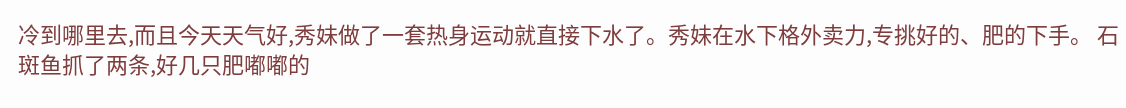冷到哪里去,而且今天天气好,秀妹做了一套热身运动就直接下水了。秀妹在水下格外卖力,专挑好的、肥的下手。 石斑鱼抓了两条,好几只肥嘟嘟的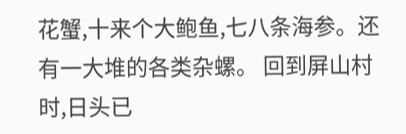花蟹,十来个大鲍鱼,七八条海参。还有一大堆的各类杂螺。 回到屏山村时,日头已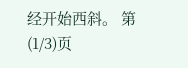经开始西斜。 第(1/3)页